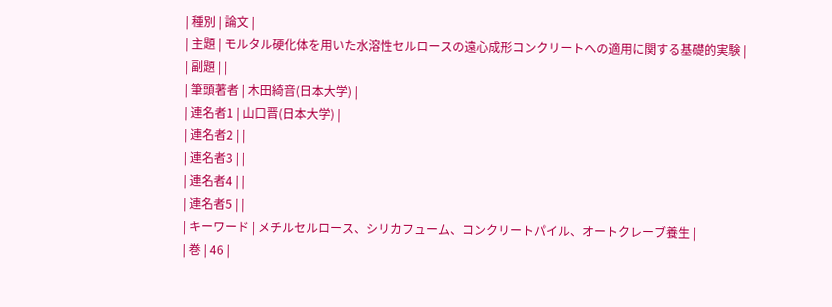| 種別 | 論文 |
| 主題 | モルタル硬化体を用いた水溶性セルロースの遠心成形コンクリートへの適用に関する基礎的実験 |
| 副題 | |
| 筆頭著者 | 木田綺音(日本大学) |
| 連名者1 | 山口晋(日本大学) |
| 連名者2 | |
| 連名者3 | |
| 連名者4 | |
| 連名者5 | |
| キーワード | メチルセルロース、シリカフューム、コンクリートパイル、オートクレーブ養生 |
| 巻 | 46 |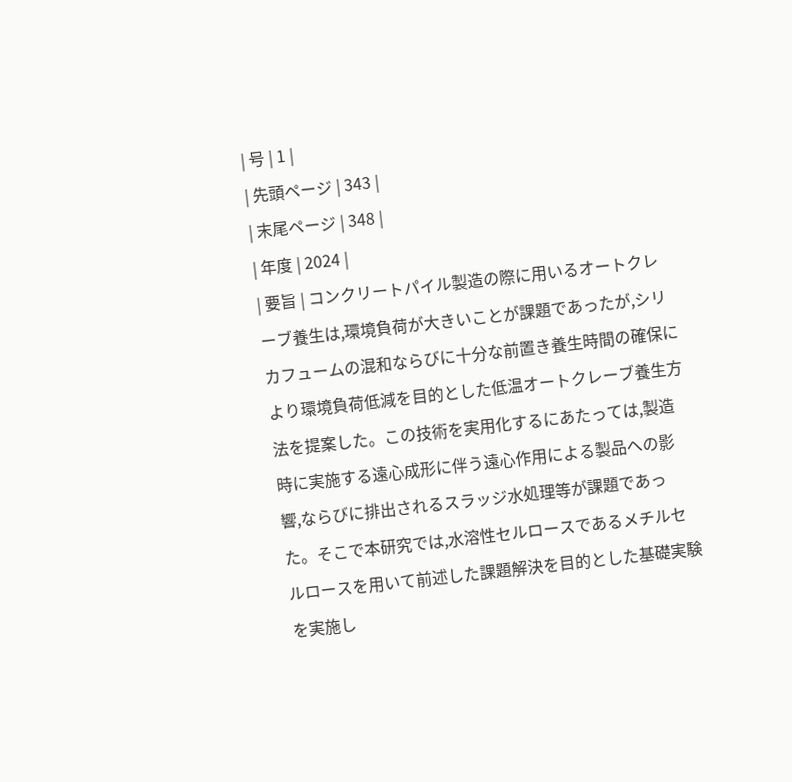| 号 | 1 |
| 先頭ページ | 343 |
| 末尾ページ | 348 |
| 年度 | 2024 |
| 要旨 | コンクリートパイル製造の際に用いるオートクレーブ養生は,環境負荷が大きいことが課題であったが,シリカフュームの混和ならびに十分な前置き養生時間の確保により環境負荷低減を目的とした低温オートクレーブ養生方法を提案した。この技術を実用化するにあたっては,製造時に実施する遠心成形に伴う遠心作用による製品への影響,ならびに排出されるスラッジ水処理等が課題であった。そこで本研究では,水溶性セルロースであるメチルセルロースを用いて前述した課題解決を目的とした基礎実験を実施し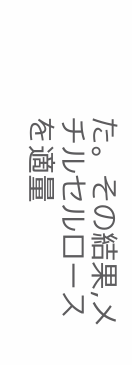た。その結果,メチルセルロースを適量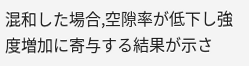混和した場合,空隙率が低下し強度増加に寄与する結果が示さ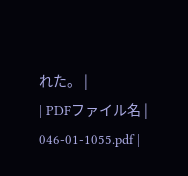れた。 |
| PDFファイル名 | 046-01-1055.pdf |